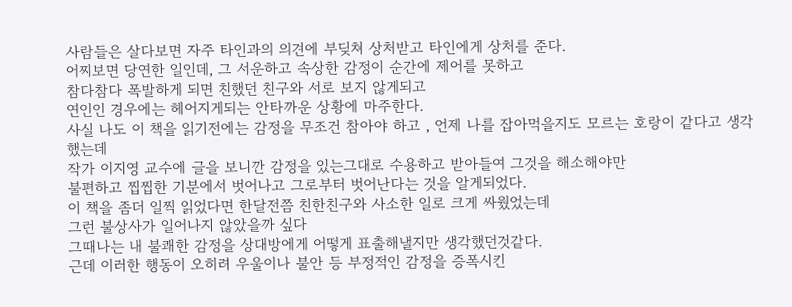사람들은 살다보면 자주 타인과의 의견에 부딪쳐 상처받고 타인에게 상처를 준다.
어찌보면 당연한 일인데, 그 서운하고 속상한 감정이 순간에 제어를 못하고
참다참다 폭발하게 되면 친했던 친구와 서로 보지 않게되고
연인인 경우에는 헤어지게되는 안타까운 상황에 마주한다.
사실 나도 이 책을 읽기전에는 감정을 무조건 참아야 하고 , 언제 나를 잡아먹을지도 모르는 호랑이 같다고 생각했는데
작가 이지영 교수에 글을 보니깐 감정을 있는그대로 수용하고 받아들여 그것을 해소해야만
불편하고 찝찝한 기분에서 벗어나고 그로부터 벗어난다는 것을 알게되었다.
이 책을 좀더 일찍 읽었다면 한달전쯤 친한친구와 사소한 일로 크게 싸웠었는데
그런 불상사가 일어나지 않았을까 싶다
그때나는 내 불쾌한 감정을 상대방에게 어떻게 표출해낼지만 생각했던것같다.
근데 이러한 행동이 오히려 우울이나 불안 등 부정적인 감정을 증폭시킨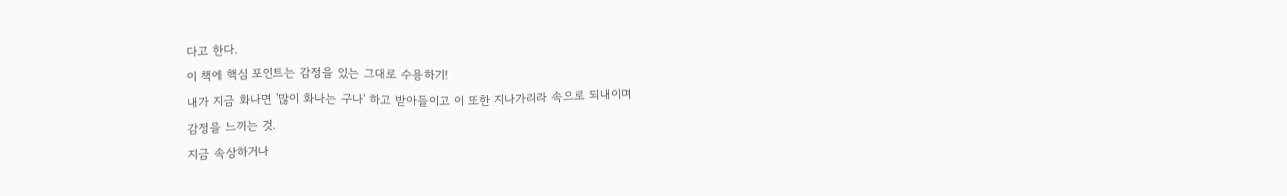다고 한다.
이 책에 핵심 포인트는 감정을 있는 그대로 수용하기!
내가 지금 화나면 '많이 화나는 구나' 하고 받아들이고 이 또한 지나가리라 속으로 되내이며
감정을 느끼는 것.
지금 속상하거나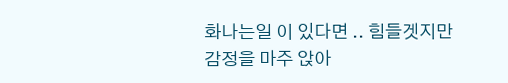화나는일 이 있다면 .. 힘들겟지만 감정을 마주 앉아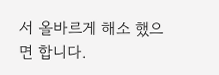서 올바르게 해소 했으면 합니다.